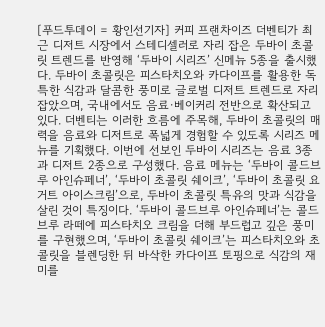[푸드투데이 = 황인선기자] 커피 프랜차이즈 더벤티가 최근 디저트 시장에서 스테디셀러로 자리 잡은 두바이 초콜릿 트렌드를 반영해 ‘두바이 시리즈’ 신메뉴 5종을 출시했다. 두바이 초콜릿은 피스타치오와 카다이프를 활용한 독특한 식감과 달콤한 풍미로 글로벌 디저트 트렌드로 자리 잡았으며, 국내에서도 음료·베이커리 전반으로 확산되고 있다. 더벤티는 이러한 흐름에 주목해, 두바이 초콜릿의 매력을 음료와 디저트로 폭넓게 경험할 수 있도록 시리즈 메뉴를 기획했다. 이번에 선보인 두바이 시리즈는 음료 3종과 디저트 2종으로 구성했다. 음료 메뉴는 ‘두바이 콜드브루 아인슈페너’, ‘두바이 초콜릿 쉐이크’, ‘두바이 초콜릿 요거트 아이스크림’으로, 두바이 초콜릿 특유의 맛과 식감을 살린 것이 특징이다. ‘두바이 콜드브루 아인슈페너’는 콜드브루 라떼에 피스타치오 크림을 더해 부드럽고 깊은 풍미를 구현했으며, ‘두바이 초콜릿 쉐이크’는 피스타치오와 초콜릿을 블렌딩한 뒤 바삭한 카다이프 토핑으로 식감의 재미를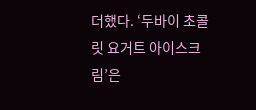더했다. ‘두바이 초콜릿 요거트 아이스크림’은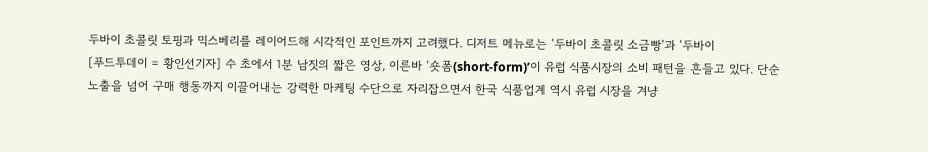두바이 초콜릿 토핑과 믹스베리를 레이어드해 시각적인 포인트까지 고려했다. 디저트 메뉴로는 ‘두바이 초콜릿 소금빵’과 ‘두바이
[푸드투데이 = 황인선기자] 수 초에서 1분 남짓의 짧은 영상, 이른바 ‘숏폼(short-form)’이 유럽 식품시장의 소비 패턴을 흔들고 있다. 단순 노출을 넘어 구매 행동까지 이끌어내는 강력한 마케팅 수단으로 자리잡으면서 한국 식품업계 역시 유럽 시장을 겨냥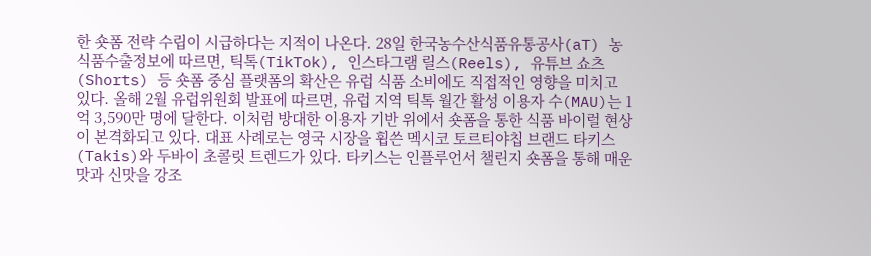한 숏폼 전략 수립이 시급하다는 지적이 나온다. 28일 한국농수산식품유통공사(aT) 농식품수출정보에 따르면, 틱톡(TikTok), 인스타그램 릴스(Reels), 유튜브 쇼츠(Shorts) 등 숏폼 중심 플랫폼의 확산은 유럽 식품 소비에도 직접적인 영향을 미치고 있다. 올해 2월 유럽위원회 발표에 따르면, 유럽 지역 틱톡 월간 활성 이용자 수(MAU)는 1억 3,590만 명에 달한다. 이처럼 방대한 이용자 기반 위에서 숏폼을 통한 식품 바이럴 현상이 본격화되고 있다. 대표 사례로는 영국 시장을 휩쓴 멕시코 토르티야칩 브랜드 타키스(Takis)와 두바이 초콜릿 트렌드가 있다. 타키스는 인플루언서 챌린지 숏폼을 통해 매운맛과 신맛을 강조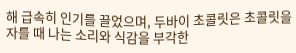해 급속히 인기를 끌었으며, 두바이 초콜릿은 초콜릿을 자를 때 나는 소리와 식감을 부각한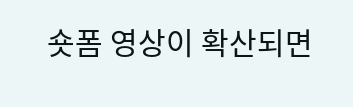숏폼 영상이 확산되면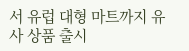서 유럽 대형 마트까지 유사 상품 출시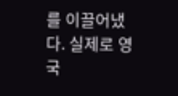를 이끌어냈다. 실제로 영국